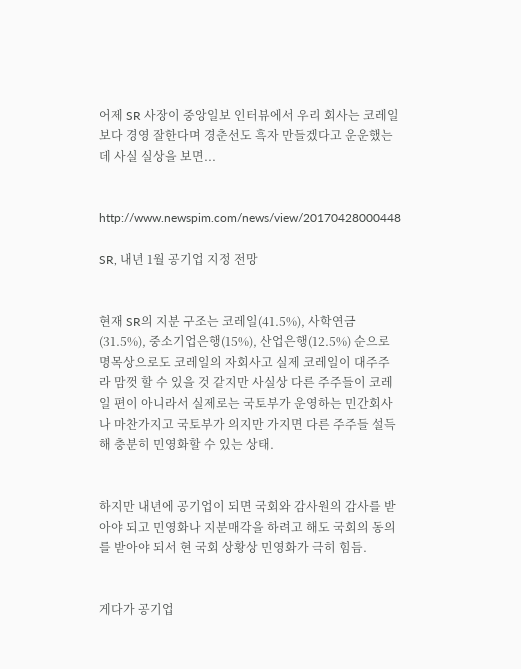어제 SR 사장이 중앙일보 인터뷰에서 우리 회사는 코레일보다 경영 잘한다며 경춘선도 흑자 만들겠다고 운운했는데 사실 실상을 보면...


http://www.newspim.com/news/view/20170428000448

SR, 내년 1월 공기업 지정 전망


현재 SR의 지분 구조는 코레일(41.5%), 사학연금(31.5%), 중소기업은행(15%), 산업은행(12.5%) 순으로 명목상으로도 코레일의 자회사고 실제 코레일이 대주주라 맘껏 할 수 있을 것 같지만 사실상 다른 주주들이 코레일 편이 아니라서 실제로는 국토부가 운영하는 민간회사나 마찬가지고 국토부가 의지만 가지면 다른 주주들 설득해 충분히 민영화할 수 있는 상태.


하지만 내년에 공기업이 되면 국회와 감사원의 감사를 받아야 되고 민영화나 지분매각을 하려고 해도 국회의 동의를 받아야 되서 현 국회 상황상 민영화가 극히 힘듬.


게다가 공기업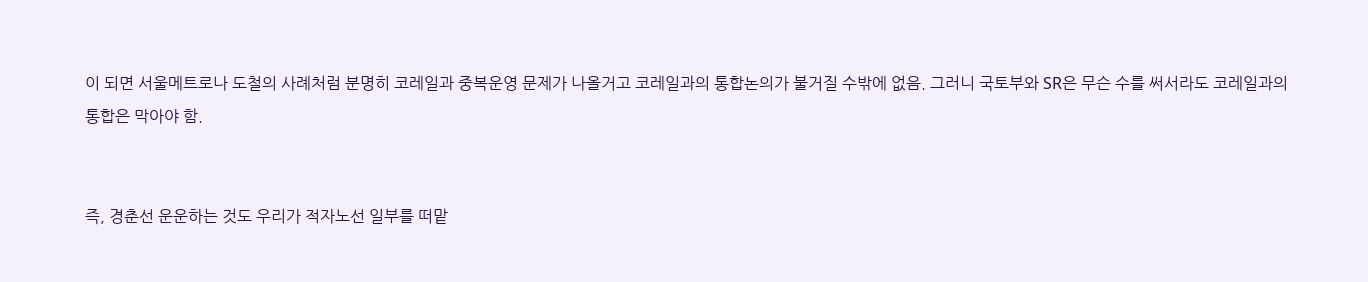이 되면 서울메트로나 도철의 사례처럼 분명히 코레일과 중복운영 문제가 나올거고 코레일과의 통합논의가 불거질 수밖에 없음. 그러니 국토부와 SR은 무슨 수를 써서라도 코레일과의 통합은 막아야 함.


즉, 경춘선 운운하는 것도 우리가 적자노선 일부를 떠맡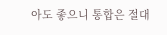아도 좋으니 통합은 절대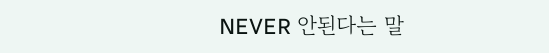NEVER 안된다는 말